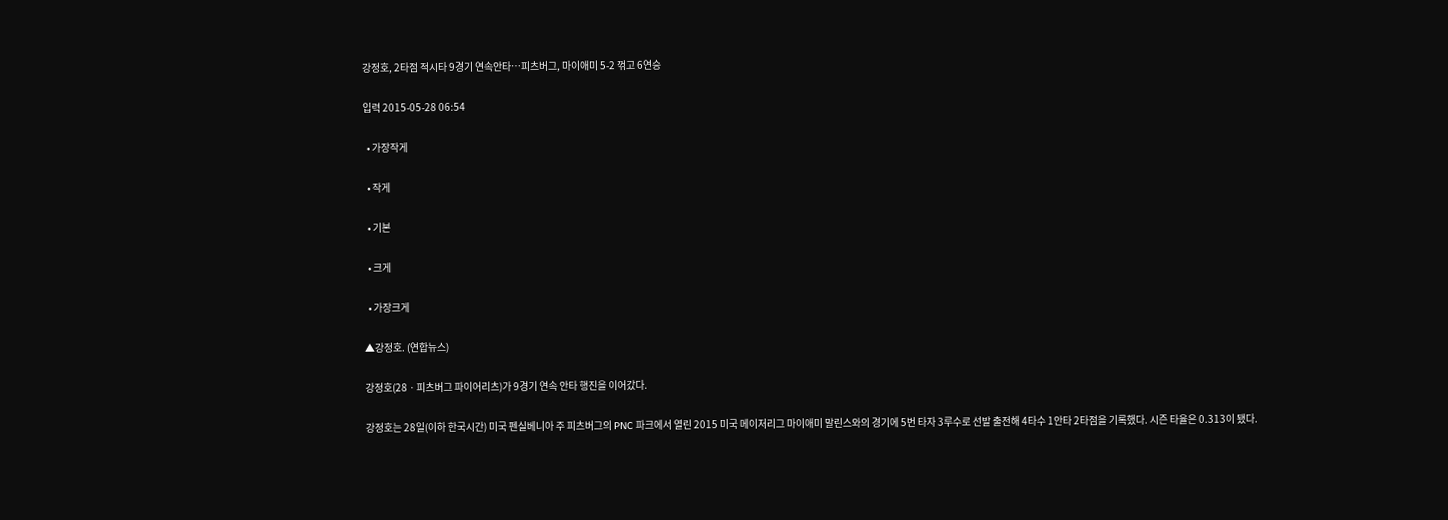강정호, 2타점 적시타 9경기 연속안타…피츠버그, 마이애미 5-2 꺾고 6연승

입력 2015-05-28 06:54

  • 가장작게

  • 작게

  • 기본

  • 크게

  • 가장크게

▲강정호. (연합뉴스)

강정호(28ㆍ피츠버그 파이어리츠)가 9경기 연속 안타 행진을 이어갔다.

강정호는 28일(이하 한국시간) 미국 펜실베니아 주 피츠버그의 PNC 파크에서 열린 2015 미국 메이저리그 마이애미 말린스와의 경기에 5번 타자 3루수로 선발 출전해 4타수 1안타 2타점을 기록했다. 시즌 타율은 0.313이 됐다.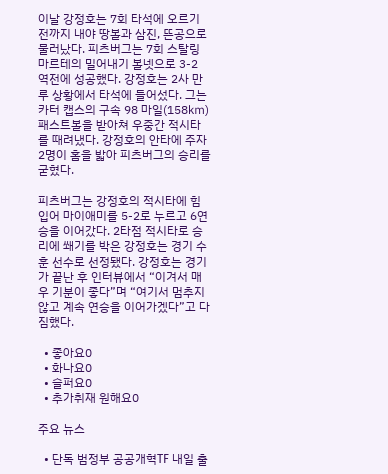이날 강정호는 7회 타석에 오르기 전까지 내야 땅볼과 삼진, 뜬공으로 물러났다. 피츠버그는 7회 스탈링 마르테의 밀어내기 볼넷으로 3-2 역전에 성공했다. 강정호는 2사 만루 상황에서 타석에 들어섰다. 그는 카터 캡스의 구속 98 마일(158㎞) 패스트볼을 받아쳐 우중간 적시타를 때려냈다. 강정호의 안타에 주자 2명이 홈을 밟아 피츠버그의 승리를 굳혔다.

피츠버그는 강정호의 적시타에 힘입어 마이애미를 5-2로 누르고 6연승을 이어갔다. 2타점 적시타로 승리에 쐐기를 박은 강정호는 경기 수훈 선수로 선정됐다. 강정호는 경기가 끝난 후 인터뷰에서 “이겨서 매우 기분이 좋다”며 “여기서 멈추지 않고 계속 연승을 이어가겠다”고 다짐했다.

  • 좋아요0
  • 화나요0
  • 슬퍼요0
  • 추가취재 원해요0

주요 뉴스

  • 단독 범정부 공공개혁TF 내일 출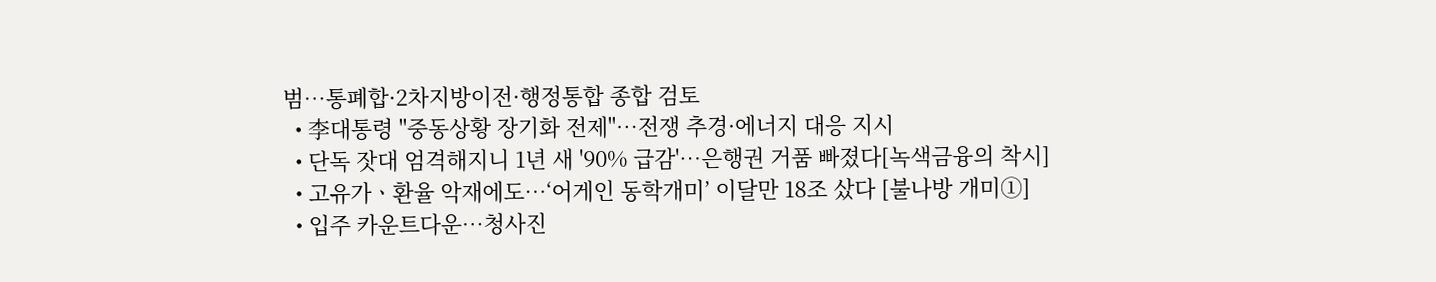범…통폐합·2차지방이전·행정통합 종합 검토
  • 李대통령 "중동상황 장기화 전제"…전쟁 추경·에너지 대응 지시
  • 단독 잣대 엄격해지니 1년 새 '90% 급감'…은행권 거품 빠졌다[녹색금융의 착시]
  • 고유가ㆍ환율 악재에도…‘어게인 동학개미’ 이달만 18조 샀다 [불나방 개미①]
  • 입주 카운트다운…청사진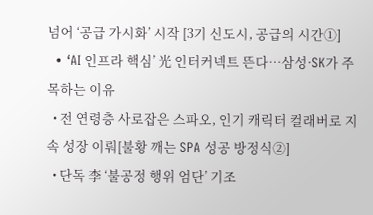넘어 ‘공급 가시화’ 시작 [3기 신도시, 공급의 시간①]
  • ‘AI 인프라 핵심’ 光 인터커넥트 뜬다…삼성·SK가 주목하는 이유
  • 전 연령층 사로잡은 스파오, 인기 캐릭터 컬래버로 지속 성장 이뤄[불황 깨는 SPA 성공 방정식②]
  • 단독 李 ‘불공정 행위 엄단’ 기조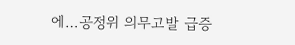에…공정위 의무고발 급증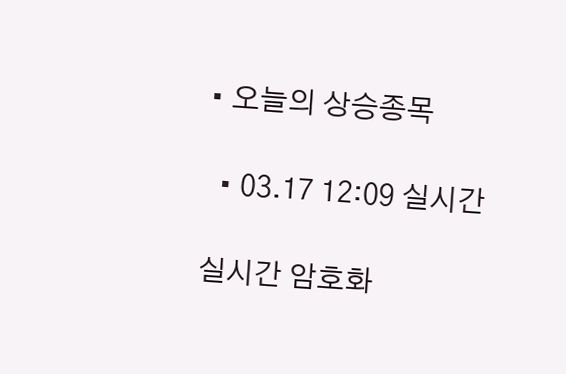• 오늘의 상승종목

  • 03.17 12:09 실시간

실시간 암호화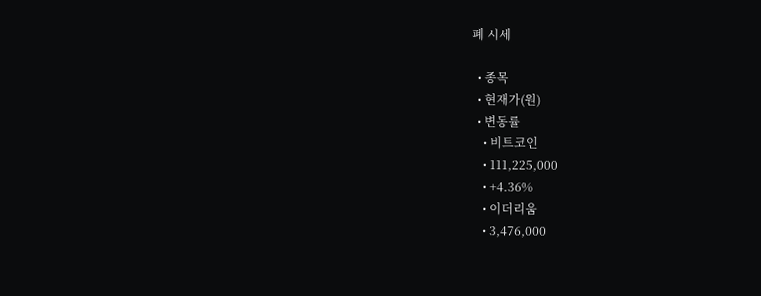폐 시세

  • 종목
  • 현재가(원)
  • 변동률
    • 비트코인
    • 111,225,000
    • +4.36%
    • 이더리움
    • 3,476,000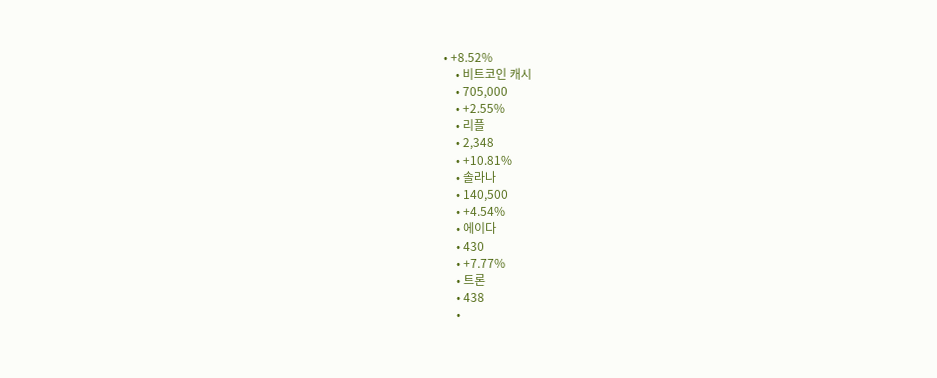• +8.52%
    • 비트코인 캐시
    • 705,000
    • +2.55%
    • 리플
    • 2,348
    • +10.81%
    • 솔라나
    • 140,500
    • +4.54%
    • 에이다
    • 430
    • +7.77%
    • 트론
    • 438
    •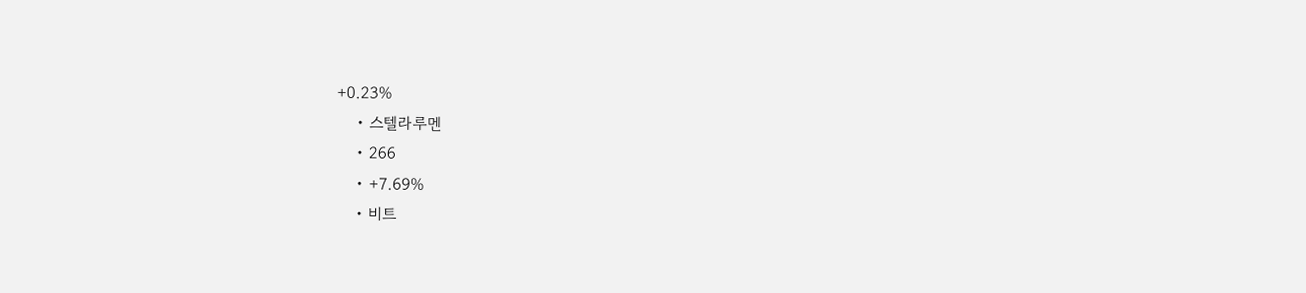+0.23%
    • 스텔라루멘
    • 266
    • +7.69%
    • 비트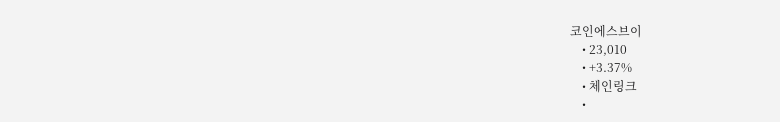코인에스브이
    • 23,010
    • +3.37%
    • 체인링크
    •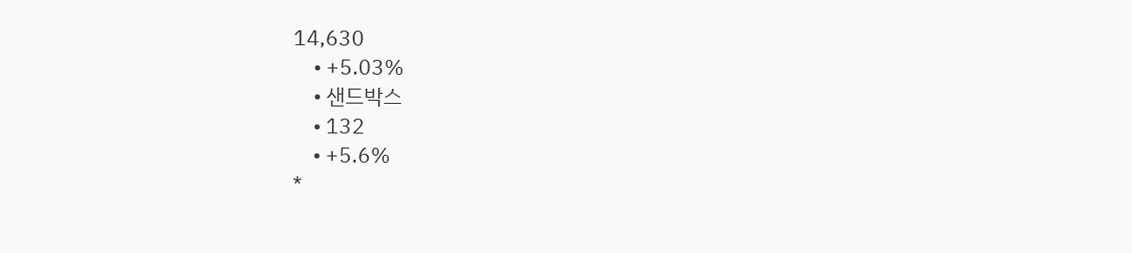14,630
    • +5.03%
    • 샌드박스
    • 132
    • +5.6%
*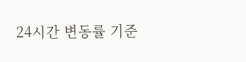24시간 변동률 기준